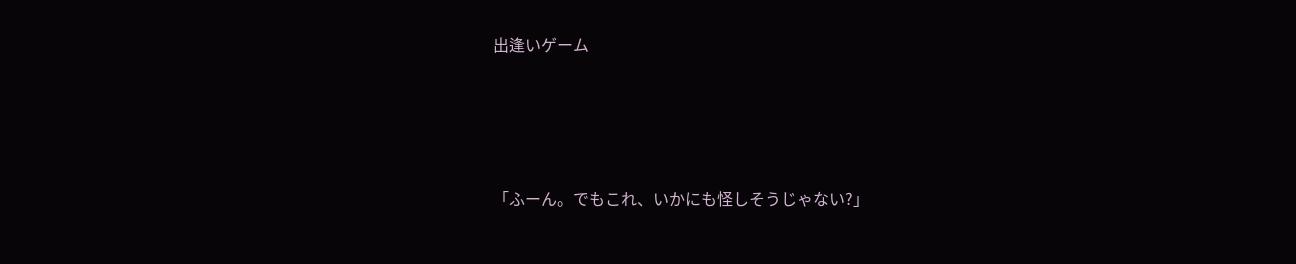出逢いゲーム




「ふーん。でもこれ、いかにも怪しそうじゃない?」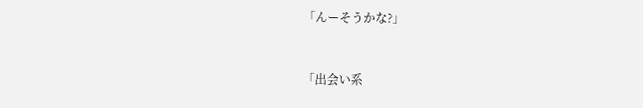「んーそうかな?」


「出会い系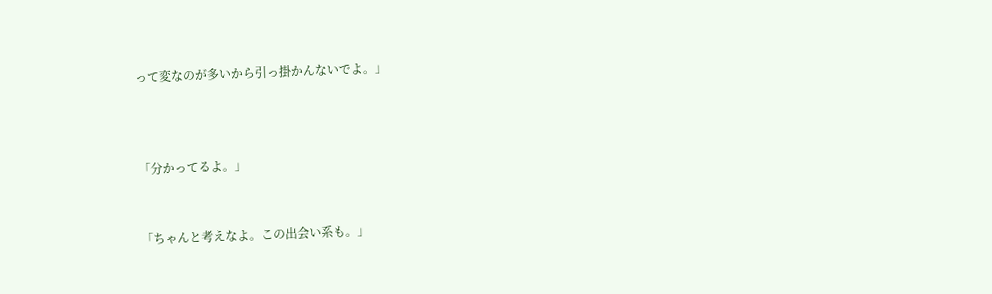って変なのが多いから引っ掛かんないでよ。」



「分かってるよ。」


「ちゃんと考えなよ。この出会い系も。」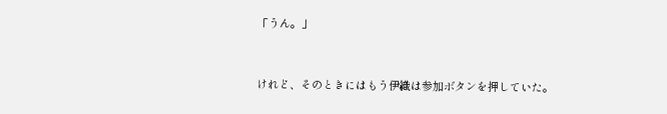「うん。」


けれど、そのときにはもう伊織は参加ボタンを押していた。